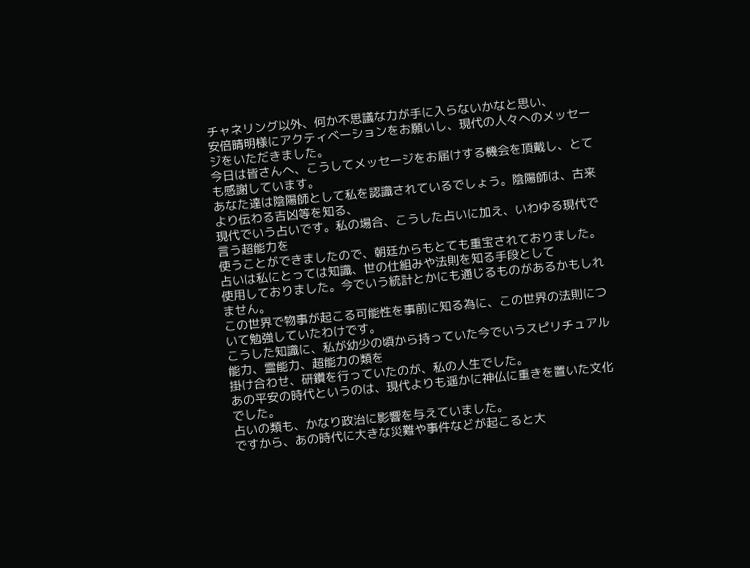チャネリング以外、何か不思議な力が手に入らないかなと思い、
安倍晴明様にアクティベーションをお願いし、現代の人々へのメッセージをいただきました。
今日は皆さんへ、こうしてメッセージをお届けする機会を頂戴し、とても感謝しています。
あなた達は陰陽師として私を認識されているでしょう。陰陽師は、古来より伝わる吉凶等を知る、
現代でいう占いです。私の場合、こうした占いに加え、いわゆる現代で言う超能力を
使うことができましたので、朝廷からもとても重宝されておりました。
占いは私にとっては知識、世の仕組みや法則を知る手段として
使用しておりました。今でいう統計とかにも通じるものがあるかもしれません。
この世界で物事が起こる可能性を事前に知る為に、この世界の法則について勉強していたわけです。
こうした知識に、私が幼少の頃から持っていた今でいうスピリチュアル能力、霊能力、超能力の類を
掛け合わせ、研鑽を行っていたのが、私の人生でした。
あの平安の時代というのは、現代よりも遥かに神仏に重きを置いた文化でした。
占いの類も、かなり政治に影響を与えていました。
ですから、あの時代に大きな災難や事件などが起こると大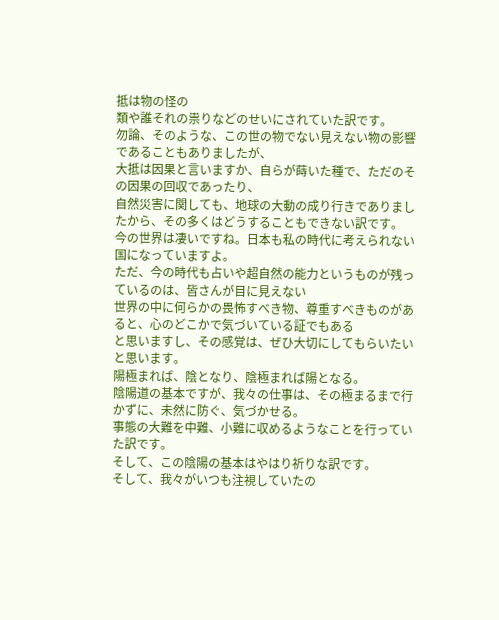抵は物の怪の
類や誰それの祟りなどのせいにされていた訳です。
勿論、そのような、この世の物でない見えない物の影響であることもありましたが、
大抵は因果と言いますか、自らが蒔いた種で、ただのその因果の回収であったり、
自然災害に関しても、地球の大動の成り行きでありましたから、その多くはどうすることもできない訳です。
今の世界は凄いですね。日本も私の時代に考えられない国になっていますよ。
ただ、今の時代も占いや超自然の能力というものが残っているのは、皆さんが目に見えない
世界の中に何らかの畏怖すべき物、尊重すべきものがあると、心のどこかで気づいている証でもある
と思いますし、その感覚は、ぜひ大切にしてもらいたいと思います。
陽極まれば、陰となり、陰極まれば陽となる。
陰陽道の基本ですが、我々の仕事は、その極まるまで行かずに、未然に防ぐ、気づかせる。
事態の大難を中難、小難に収めるようなことを行っていた訳です。
そして、この陰陽の基本はやはり祈りな訳です。
そして、我々がいつも注視していたの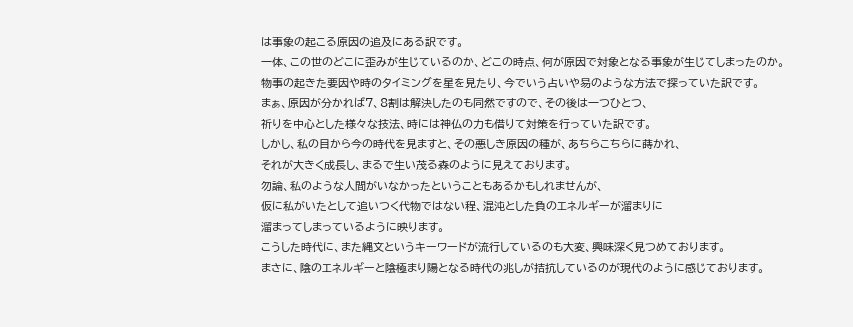は事象の起こる原因の追及にある訳です。
一体、この世のどこに歪みが生じているのか、どこの時点、何が原因で対象となる事象が生じてしまったのか。
物事の起きた要因や時のタイミングを星を見たり、今でいう占いや易のような方法で探っていた訳です。
まぁ、原因が分かれば7、8割は解決したのも同然ですので、その後は一つひとつ、
祈りを中心とした様々な技法、時には神仏の力も借りて対策を行っていた訳です。
しかし、私の目から今の時代を見ますと、その悪しき原因の種が、あちらこちらに蒔かれ、
それが大きく成長し、まるで生い茂る森のように見えております。
勿論、私のような人間がいなかったということもあるかもしれませんが、
仮に私がいたとして追いつく代物ではない程、混沌とした負のエネルギーが溜まりに
溜まってしまっているように映ります。
こうした時代に、また縄文というキーワードが流行しているのも大変、興味深く見つめております。
まさに、陰のエネルギーと陰極まり陽となる時代の兆しが拮抗しているのが現代のように感じております。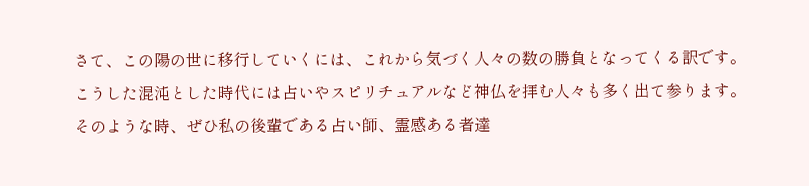さて、この陽の世に移行していくには、これから気づく人々の数の勝負となってくる訳です。
こうした混沌とした時代には占いやスピリチュアルなど神仏を拝む人々も多く出て参ります。
そのような時、ぜひ私の後輩である占い師、霊感ある者達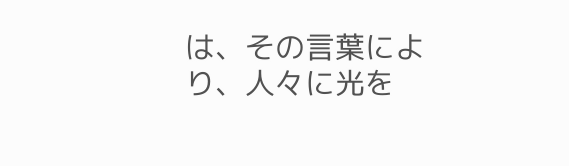は、その言葉により、人々に光を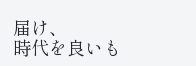届け、
時代を良いも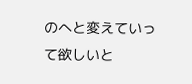のへと変えていって欲しいと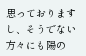思っておりますし、そうでない方々にも陽の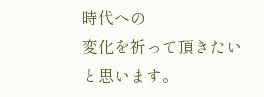時代への
変化を祈って頂きたいと思います。